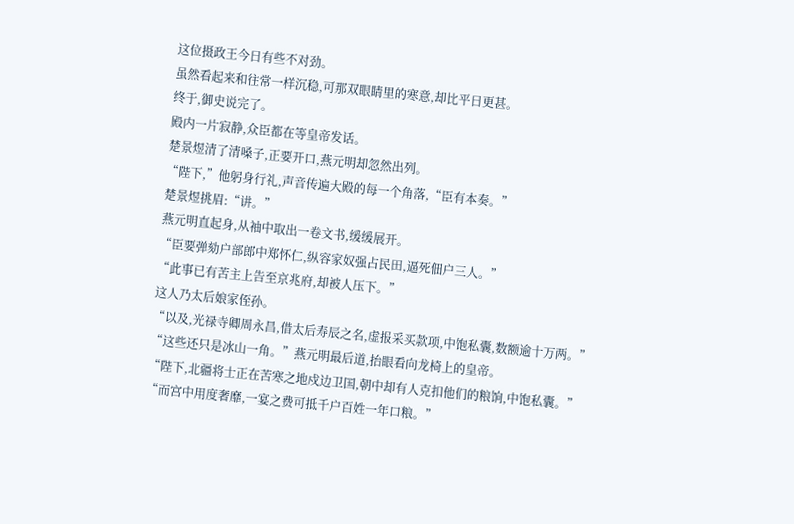这位摄政王今日有些不对劲。
虽然看起来和往常一样沉稳,可那双眼睛里的寒意,却比平日更甚。
终于,御史说完了。
殿内一片寂静,众臣都在等皇帝发话。
楚景煜清了清嗓子,正要开口,燕元明却忽然出列。
“陛下,”他躬身行礼,声音传遍大殿的每一个角落,“臣有本奏。”
楚景煜挑眉:“讲。”
燕元明直起身,从袖中取出一卷文书,缓缓展开。
“臣要弹劾户部郎中郑怀仁,纵容家奴强占民田,逼死佃户三人。”
“此事已有苦主上告至京兆府,却被人压下。”
这人乃太后娘家侄孙。
“以及,光禄寺卿周永昌,借太后寿辰之名,虚报采买款项,中饱私囊,数额逾十万两。”
“这些还只是冰山一角。”燕元明最后道,抬眼看向龙椅上的皇帝。
“陛下,北疆将士正在苦寒之地戍边卫国,朝中却有人克扣他们的粮饷,中饱私囊。”
“而宫中用度奢靡,一宴之费可抵千户百姓一年口粮。”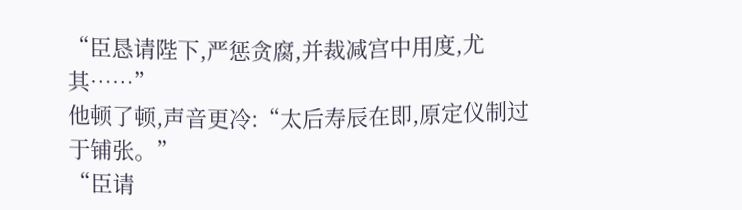“臣恳请陛下,严惩贪腐,并裁减宫中用度,尤其……”
他顿了顿,声音更冷:“太后寿辰在即,原定仪制过于铺张。”
“臣请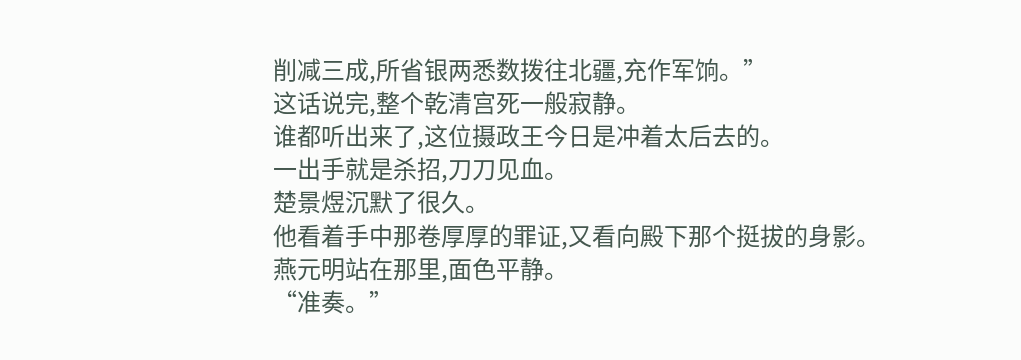削减三成,所省银两悉数拨往北疆,充作军饷。”
这话说完,整个乾清宫死一般寂静。
谁都听出来了,这位摄政王今日是冲着太后去的。
一出手就是杀招,刀刀见血。
楚景煜沉默了很久。
他看着手中那卷厚厚的罪证,又看向殿下那个挺拔的身影。
燕元明站在那里,面色平静。
“准奏。”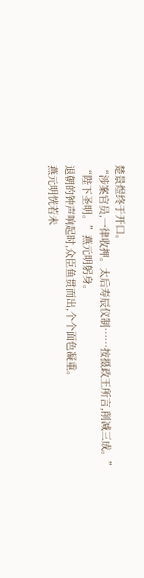楚景煜终于开口。
“涉案官员,一律收押。太后寿辰仪制……按摄政王所言,削减三成。”
“陛下圣明。”燕元明躬身。
退朝的钟声响起时,众臣鱼贯而出,个个面色凝重。
燕元明恍若未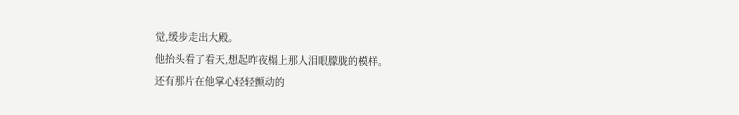觉,缓步走出大殿。
他抬头看了看天,想起昨夜榻上那人泪眼朦胧的模样。
还有那片在他掌心轻轻颤动的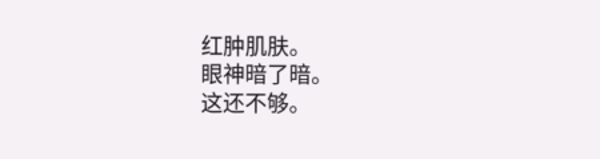红肿肌肤。
眼神暗了暗。
这还不够。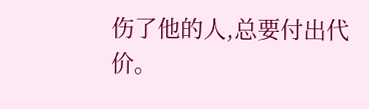伤了他的人,总要付出代价。